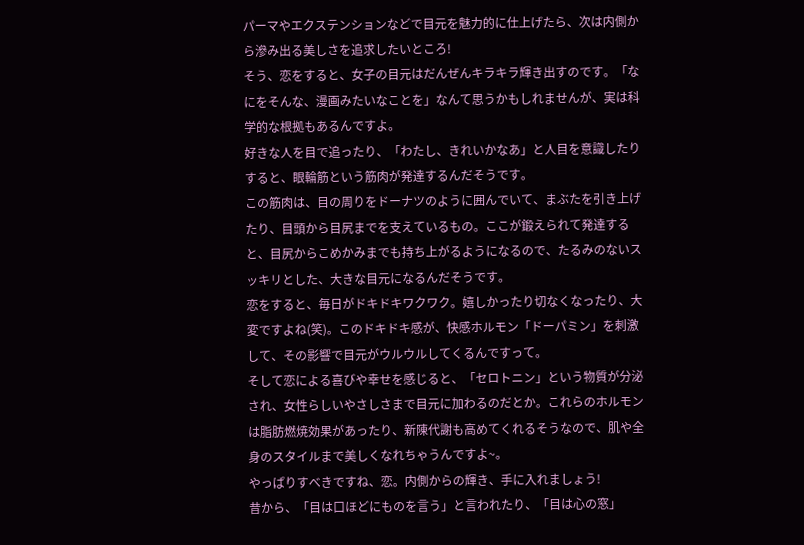パーマやエクステンションなどで目元を魅力的に仕上げたら、次は内側から滲み出る美しさを追求したいところ!
そう、恋をすると、女子の目元はだんぜんキラキラ輝き出すのです。「なにをそんな、漫画みたいなことを」なんて思うかもしれませんが、実は科学的な根拠もあるんですよ。
好きな人を目で追ったり、「わたし、きれいかなあ」と人目を意識したりすると、眼輪筋という筋肉が発達するんだそうです。
この筋肉は、目の周りをドーナツのように囲んでいて、まぶたを引き上げたり、目頭から目尻までを支えているもの。ここが鍛えられて発達すると、目尻からこめかみまでも持ち上がるようになるので、たるみのないスッキリとした、大きな目元になるんだそうです。
恋をすると、毎日がドキドキワクワク。嬉しかったり切なくなったり、大変ですよね(笑)。このドキドキ感が、快感ホルモン「ドーパミン」を刺激して、その影響で目元がウルウルしてくるんですって。
そして恋による喜びや幸せを感じると、「セロトニン」という物質が分泌され、女性らしいやさしさまで目元に加わるのだとか。これらのホルモンは脂肪燃焼効果があったり、新陳代謝も高めてくれるそうなので、肌や全身のスタイルまで美しくなれちゃうんですよ~。
やっぱりすべきですね、恋。内側からの輝き、手に入れましょう!
昔から、「目は口ほどにものを言う」と言われたり、「目は心の窓」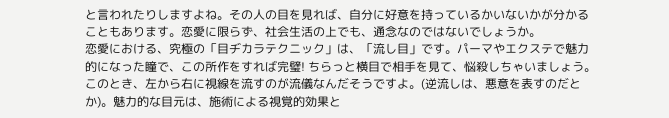と言われたりしますよね。その人の目を見れば、自分に好意を持っているかいないかが分かることもあります。恋愛に限らず、社会生活の上でも、通念なのではないでしょうか。
恋愛における、究極の「目ヂカラテクニック」は、「流し目」です。パーマやエクステで魅力的になった瞳で、この所作をすれば完璧! ちらっと横目で相手を見て、悩殺しちゃいましょう。
このとき、左から右に視線を流すのが流儀なんだそうですよ。(逆流しは、悪意を表すのだとか)。魅力的な目元は、施術による視覚的効果と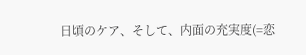日頃のケア、そして、内面の充実度(=恋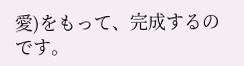愛)をもって、完成するのです。